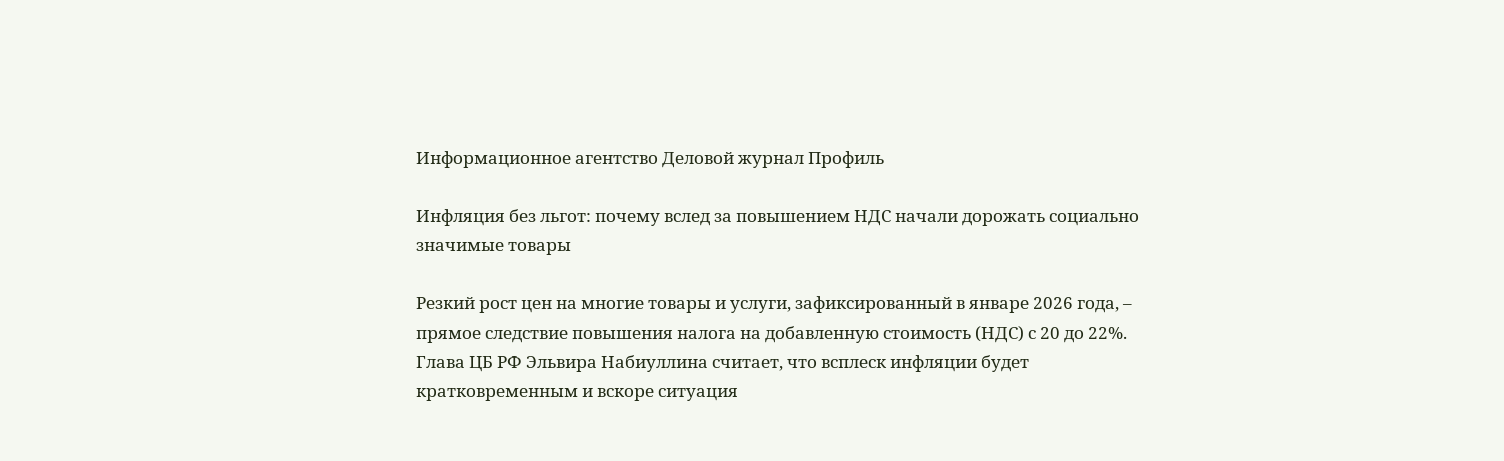Информационное агентство Деловой журнал Профиль

Инфляция без льгот: почему вслед за повышением НДС начали дорожать социально значимые товары

Резкий рост цен на многие товары и услуги, зафиксированный в январе 2026 года, – прямое следствие повышения налога на добавленную стоимость (НДС) с 20 до 22%. Глава ЦБ РФ Эльвира Набиуллина считает, что всплеск инфляции будет кратковременным и вскоре ситуация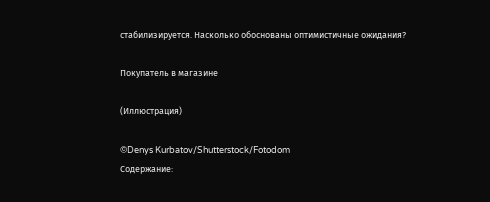стабилизируется. Насколько обоснованы оптимистичные ожидания?

Покупатель в магазине

(Иллюстрация)

©Denys Kurbatov/Shutterstock/Fotodom
Содержание: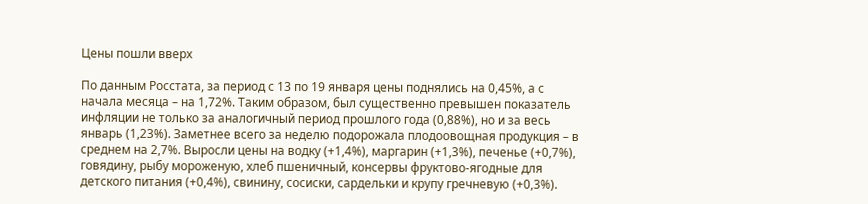Цены пошли вверх

По данным Росстата, за период с 13 по 19 января цены поднялись на 0,45%, а с начала месяца – на 1,72%. Таким образом, был существенно превышен показатель инфляции не только за аналогичный период прошлого года (0,88%), но и за весь январь (1,23%). Заметнее всего за неделю подорожала плодоовощная продукция – в среднем на 2,7%. Выросли цены на водку (+1,4%), маргарин (+1,3%), печенье (+0,7%), говядину, рыбу мороженую, хлеб пшеничный, консервы фруктово-ягодные для детского питания (+0,4%), свинину, сосиски, сардельки и крупу гречневую (+0,3%).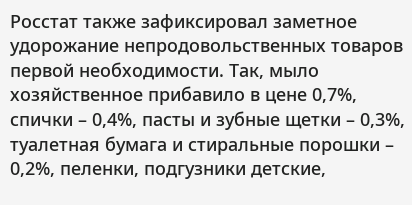Росстат также зафиксировал заметное удорожание непродовольственных товаров первой необходимости. Так, мыло хозяйственное прибавило в цене 0,7%, спички – 0,4%, пасты и зубные щетки – 0,3%, туалетная бумага и стиральные порошки – 0,2%, пеленки, подгузники детские,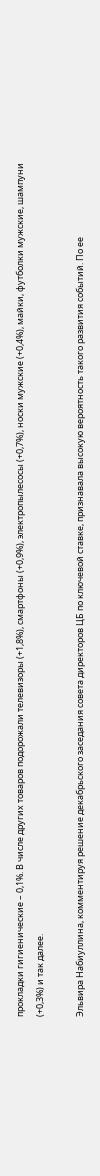прокладки гигиенические – 0,1%. В числе других товаров подорожали телевизоры (+1,8%), смартфоны (+0,9%), электропылесосы (+0,7%), носки мужские (+0,4%), майки, футболки мужские, шампуни (+0,3%) и так далее.

Эльвира Набиуллина, комментируя решение декабрьского заседания совета директоров ЦБ по ключевой ставке, признавала высокую вероятность такого развития событий. По ее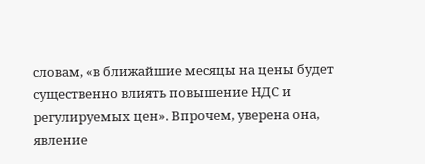словам, «в ближайшие месяцы на цены будет существенно влиять повышение НДС и регулируемых цен». Впрочем, уверена она, явление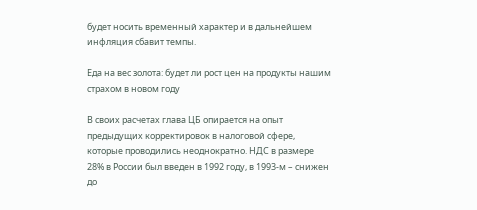будет носить временный характер и в дальнейшем инфляция сбавит темпы.

Еда на вес золота: будет ли рост цен на продукты нашим страхом в новом году

В своих расчетах глава ЦБ опирается на опыт предыдущих корректировок в налоговой сфере, которые проводились неоднократно. НДС в размере 28% в России был введен в 1992 году, в 1993-м – снижен до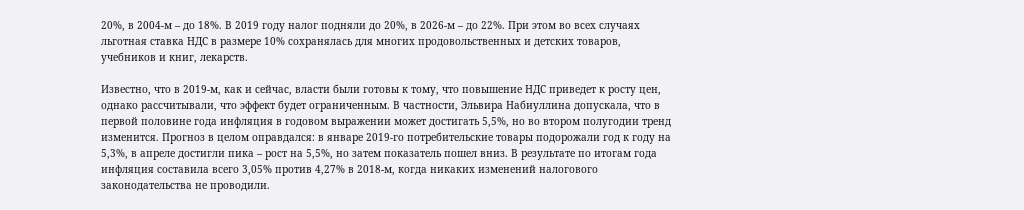20%, в 2004-м – до 18%. В 2019 году налог подняли до 20%, в 2026-м – до 22%. При этом во всех случаях льготная ставка НДС в размере 10% сохранялась для многих продовольственных и детских товаров, учебников и книг, лекарств.

Известно, что в 2019-м, как и сейчас, власти были готовы к тому, что повышение НДС приведет к росту цен, однако рассчитывали, что эффект будет ограниченным. В частности, Эльвира Набиуллина допускала, что в первой половине года инфляция в годовом выражении может достигать 5,5%, но во втором полугодии тренд изменится. Прогноз в целом оправдался: в январе 2019-го потребительские товары подорожали год к году на 5,3%, в апреле достигли пика – рост на 5,5%, но затем показатель пошел вниз. В результате по итогам года инфляция составила всего 3,05% против 4,27% в 2018-м, когда никаких изменений налогового законодательства не проводили.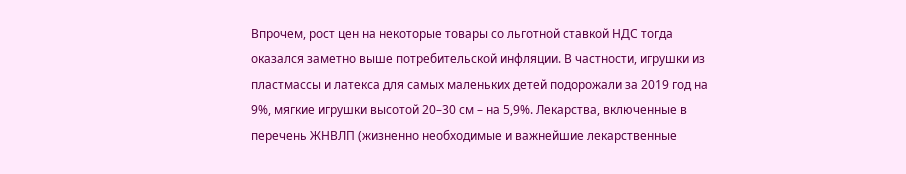Впрочем, рост цен на некоторые товары со льготной ставкой НДС тогда оказался заметно выше потребительской инфляции. В частности, игрушки из пластмассы и латекса для самых маленьких детей подорожали за 2019 год на 9%, мягкие игрушки высотой 20–30 см – на 5,9%. Лекарства, включенные в перечень ЖНВЛП (жизненно необходимые и важнейшие лекарственные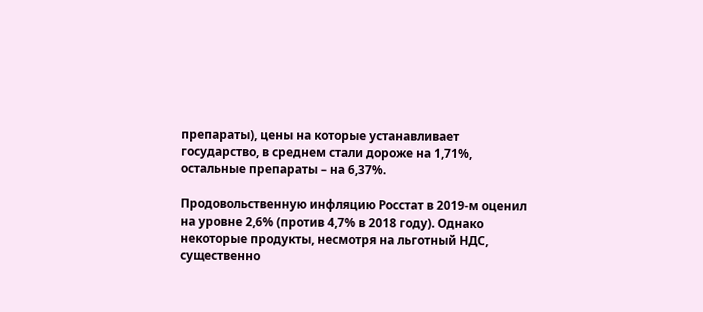препараты), цены на которые устанавливает государство, в среднем стали дороже на 1,71%, остальные препараты – на 6,37%.

Продовольственную инфляцию Росстат в 2019-м оценил на уровне 2,6% (против 4,7% в 2018 году). Однако некоторые продукты, несмотря на льготный НДС, существенно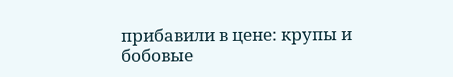прибавили в цене: крупы и бобовые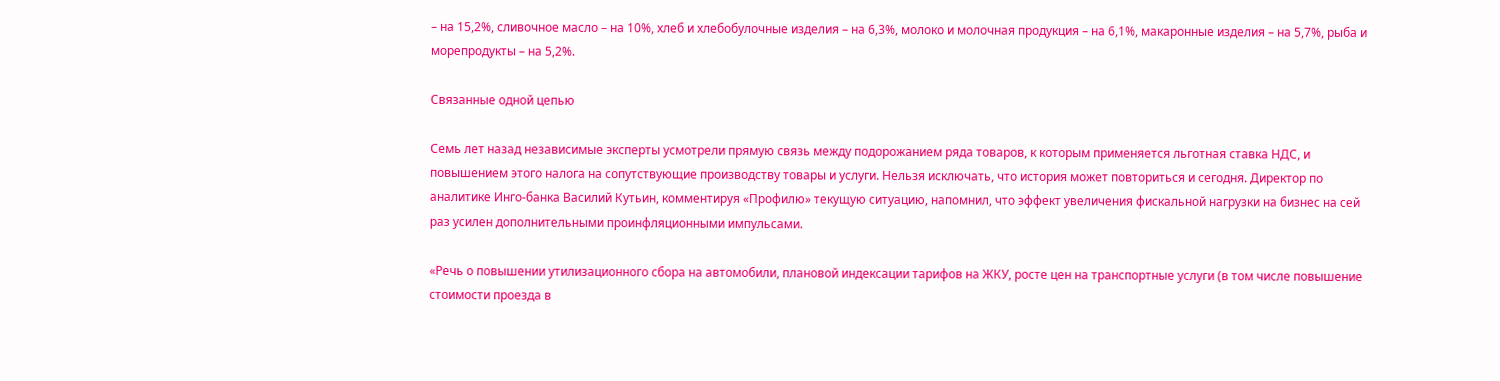– на 15,2%, сливочное масло – на 10%, хлеб и хлебобулочные изделия – на 6,3%, молоко и молочная продукция – на 6,1%, макаронные изделия – на 5,7%, рыба и морепродукты – на 5,2%.

Связанные одной цепью

Семь лет назад независимые эксперты усмотрели прямую связь между подорожанием ряда товаров, к которым применяется льготная ставка НДС, и повышением этого налога на сопутствующие производству товары и услуги. Нельзя исключать, что история может повториться и сегодня. Директор по аналитике Инго-банка Василий Кутьин, комментируя «Профилю» текущую ситуацию, напомнил, что эффект увеличения фискальной нагрузки на бизнес на сей раз усилен дополнительными проинфляционными импульсами.

«Речь о повышении утилизационного сбора на автомобили, плановой индексации тарифов на ЖКУ, росте цен на транспортные услуги (в том числе повышение стоимости проезда в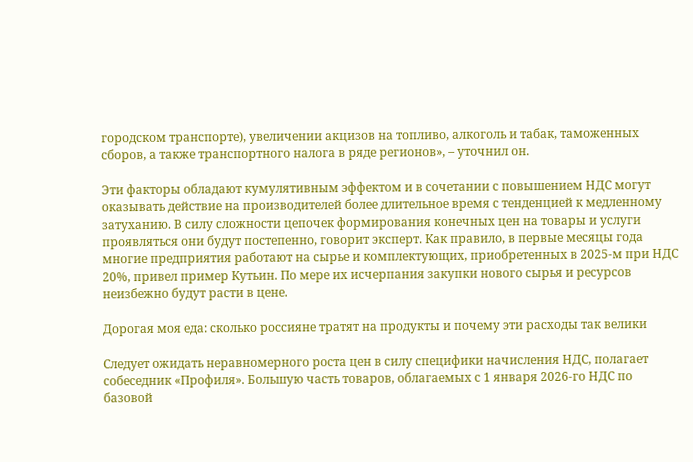городском транспорте), увеличении акцизов на топливо, алкоголь и табак, таможенных сборов, а также транспортного налога в ряде регионов», – уточнил он.

Эти факторы обладают кумулятивным эффектом и в сочетании с повышением НДС могут оказывать действие на производителей более длительное время с тенденцией к медленному затуханию. В силу сложности цепочек формирования конечных цен на товары и услуги проявляться они будут постепенно, говорит эксперт. Как правило, в первые месяцы года многие предприятия работают на сырье и комплектующих, приобретенных в 2025-м при НДС 20%, привел пример Кутьин. По мере их исчерпания закупки нового сырья и ресурсов неизбежно будут расти в цене.

Дорогая моя еда: сколько россияне тратят на продукты и почему эти расходы так велики

Следует ожидать неравномерного роста цен в силу специфики начисления НДС, полагает собеседник «Профиля». Большую часть товаров, облагаемых с 1 января 2026-го НДС по базовой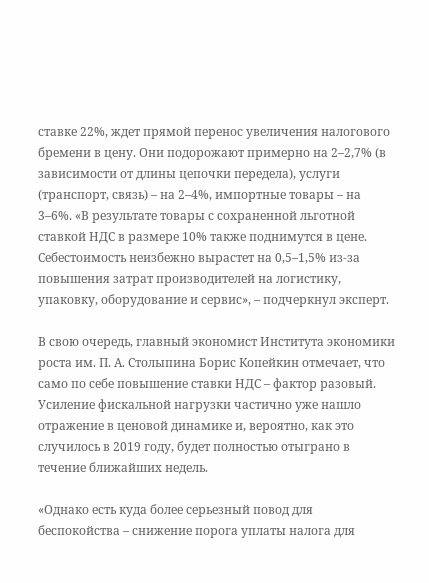ставке 22%, ждет прямой перенос увеличения налогового бремени в цену. Они подорожают примерно на 2–2,7% (в зависимости от длины цепочки передела), услуги (транспорт, связь) – на 2–4%, импортные товары – на 3–6%. «В результате товары с сохраненной льготной ставкой НДС в размере 10% также поднимутся в цене. Себестоимость неизбежно вырастет на 0,5–1,5% из-за повышения затрат производителей на логистику, упаковку, оборудование и сервис», – подчеркнул эксперт.

В свою очередь, главный экономист Института экономики роста им. П. А. Столыпина Борис Копейкин отмечает, что само по себе повышение ставки НДС – фактор разовый. Усиление фискальной нагрузки частично уже нашло отражение в ценовой динамике и, вероятно, как это случилось в 2019 году, будет полностью отыграно в течение ближайших недель.

«Однако есть куда более серьезный повод для беспокойства – снижение порога уплаты налога для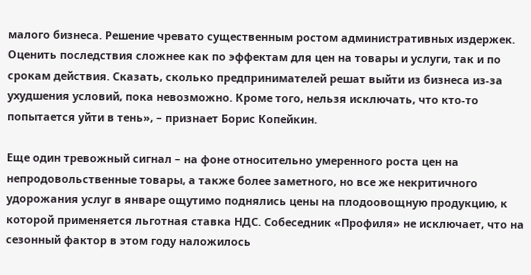малого бизнеса. Решение чревато существенным ростом административных издержек. Оценить последствия сложнее как по эффектам для цен на товары и услуги, так и по срокам действия. Сказать, сколько предпринимателей решат выйти из бизнеса из-за ухудшения условий, пока невозможно. Кроме того, нельзя исключать, что кто-то попытается уйти в тень», – признает Борис Копейкин.

Еще один тревожный сигнал – на фоне относительно умеренного роста цен на непродовольственные товары, а также более заметного, но все же некритичного удорожания услуг в январе ощутимо поднялись цены на плодоовощную продукцию, к которой применяется льготная ставка НДС. Собеседник «Профиля» не исключает, что на сезонный фактор в этом году наложилось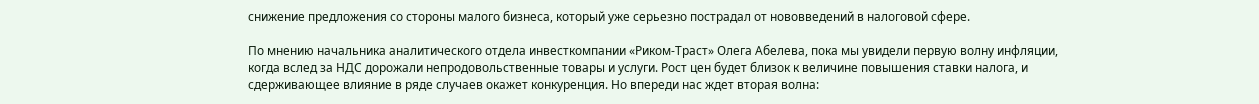снижение предложения со стороны малого бизнеса, который уже серьезно пострадал от нововведений в налоговой сфере.

По мнению начальника аналитического отдела инвесткомпании «Риком-Траст» Олега Абелева, пока мы увидели первую волну инфляции, когда вслед за НДС дорожали непродовольственные товары и услуги. Рост цен будет близок к величине повышения ставки налога, и сдерживающее влияние в ряде случаев окажет конкуренция. Но впереди нас ждет вторая волна: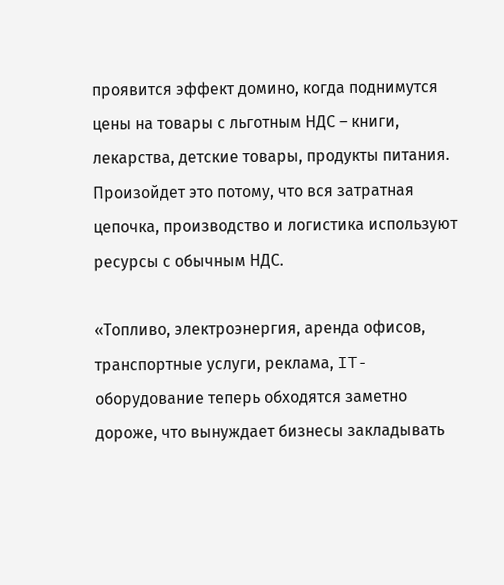проявится эффект домино, когда поднимутся цены на товары с льготным НДС – книги, лекарства, детские товары, продукты питания. Произойдет это потому, что вся затратная цепочка, производство и логистика используют ресурсы с обычным НДС.

«Топливо, электроэнергия, аренда офисов, транспортные услуги, реклама, IT-оборудование теперь обходятся заметно дороже, что вынуждает бизнесы закладывать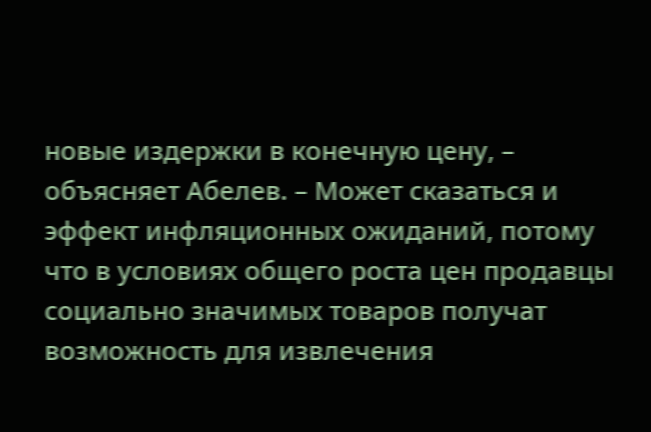новые издержки в конечную цену, – объясняет Абелев. – Может сказаться и эффект инфляционных ожиданий, потому что в условиях общего роста цен продавцы социально значимых товаров получат возможность для извлечения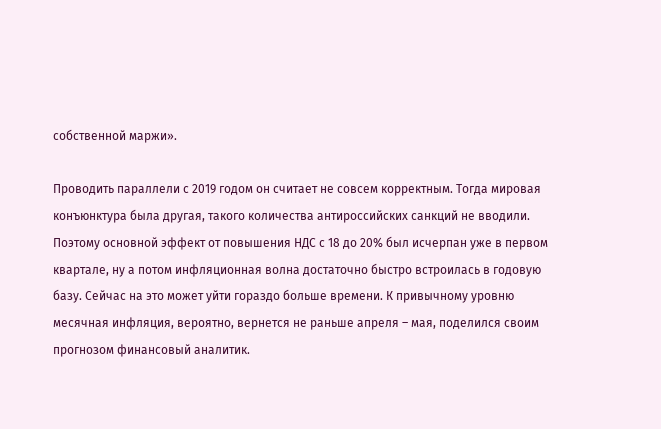собственной маржи».

Проводить параллели с 2019 годом он считает не совсем корректным. Тогда мировая конъюнктура была другая, такого количества антироссийских санкций не вводили. Поэтому основной эффект от повышения НДС с 18 до 20% был исчерпан уже в первом квартале, ну а потом инфляционная волна достаточно быстро встроилась в годовую базу. Сейчас на это может уйти гораздо больше времени. К привычному уровню месячная инфляция, вероятно, вернется не раньше апреля – мая, поделился своим прогнозом финансовый аналитик.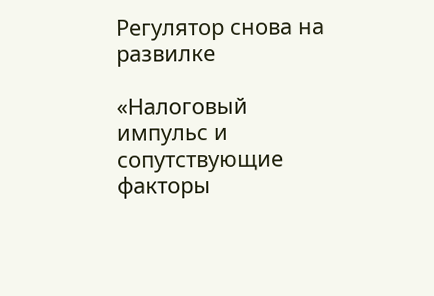Регулятор снова на развилке

«Налоговый импульс и сопутствующие факторы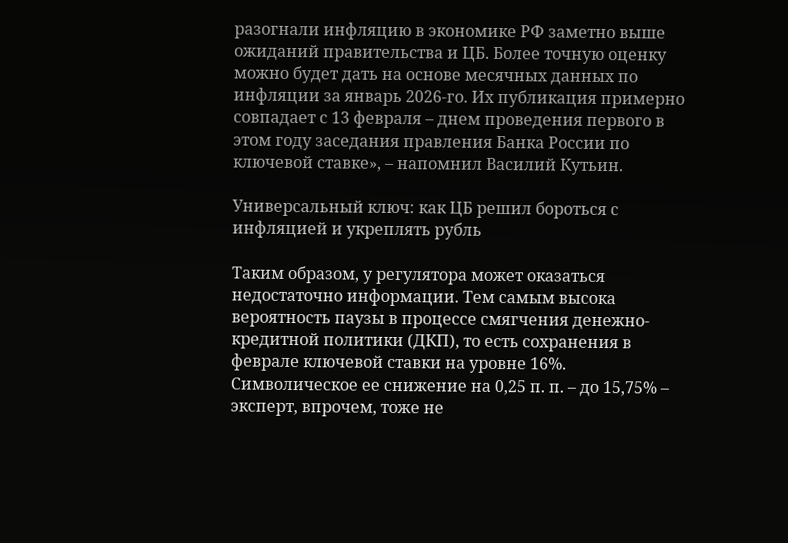разогнали инфляцию в экономике РФ заметно выше ожиданий правительства и ЦБ. Более точную оценку можно будет дать на основе месячных данных по инфляции за январь 2026-го. Их публикация примерно совпадает с 13 февраля – днем проведения первого в этом году заседания правления Банка России по ключевой ставке», – напомнил Василий Кутьин.

Универсальный ключ: как ЦБ решил бороться с инфляцией и укреплять рубль

Таким образом, у регулятора может оказаться недостаточно информации. Тем самым высока вероятность паузы в процессе смягчения денежно-кредитной политики (ДКП), то есть сохранения в феврале ключевой ставки на уровне 16%. Символическое ее снижение на 0,25 п. п. – до 15,75% – эксперт, впрочем, тоже не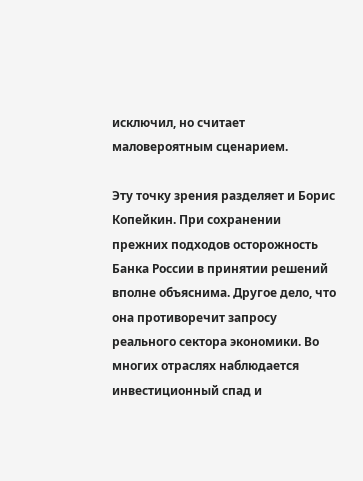исключил, но считает маловероятным сценарием.

Эту точку зрения разделяет и Борис Копейкин. При сохранении прежних подходов осторожность Банка России в принятии решений вполне объяснима. Другое дело, что она противоречит запросу реального сектора экономики. Во многих отраслях наблюдается инвестиционный спад и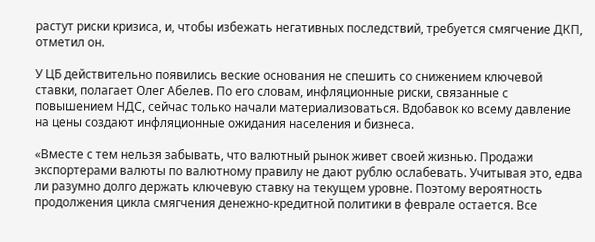растут риски кризиса, и, чтобы избежать негативных последствий, требуется смягчение ДКП, отметил он.

У ЦБ действительно появились веские основания не спешить со снижением ключевой ставки, полагает Олег Абелев. По его словам, инфляционные риски, связанные с повышением НДС, сейчас только начали материализоваться. Вдобавок ко всему давление на цены создают инфляционные ожидания населения и бизнеса.

«Вместе с тем нельзя забывать, что валютный рынок живет своей жизнью. Продажи экспортерами валюты по валютному правилу не дают рублю ослабевать. Учитывая это, едва ли разумно долго держать ключевую ставку на текущем уровне. Поэтому вероятность продолжения цикла смягчения денежно-кредитной политики в феврале остается. Все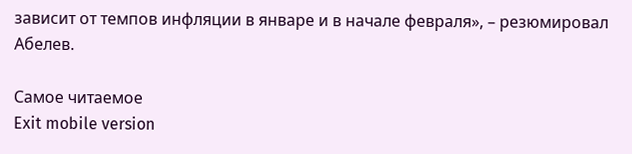зависит от темпов инфляции в январе и в начале февраля», – резюмировал Абелев.

Самое читаемое
Exit mobile version